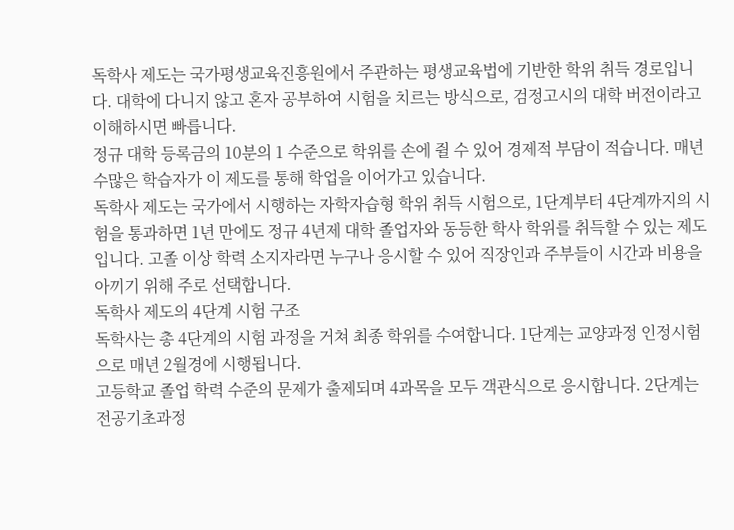독학사 제도는 국가평생교육진흥원에서 주관하는 평생교육법에 기반한 학위 취득 경로입니다. 대학에 다니지 않고 혼자 공부하여 시험을 치르는 방식으로, 검정고시의 대학 버전이라고 이해하시면 빠릅니다.
정규 대학 등록금의 10분의 1 수준으로 학위를 손에 쥘 수 있어 경제적 부담이 적습니다. 매년 수많은 학습자가 이 제도를 통해 학업을 이어가고 있습니다.
독학사 제도는 국가에서 시행하는 자학자습형 학위 취득 시험으로, 1단계부터 4단계까지의 시험을 통과하면 1년 만에도 정규 4년제 대학 졸업자와 동등한 학사 학위를 취득할 수 있는 제도입니다. 고졸 이상 학력 소지자라면 누구나 응시할 수 있어 직장인과 주부들이 시간과 비용을 아끼기 위해 주로 선택합니다.
독학사 제도의 4단계 시험 구조
독학사는 총 4단계의 시험 과정을 거쳐 최종 학위를 수여합니다. 1단계는 교양과정 인정시험으로 매년 2월경에 시행됩니다.
고등학교 졸업 학력 수준의 문제가 출제되며 4과목을 모두 객관식으로 응시합니다. 2단계는 전공기초과정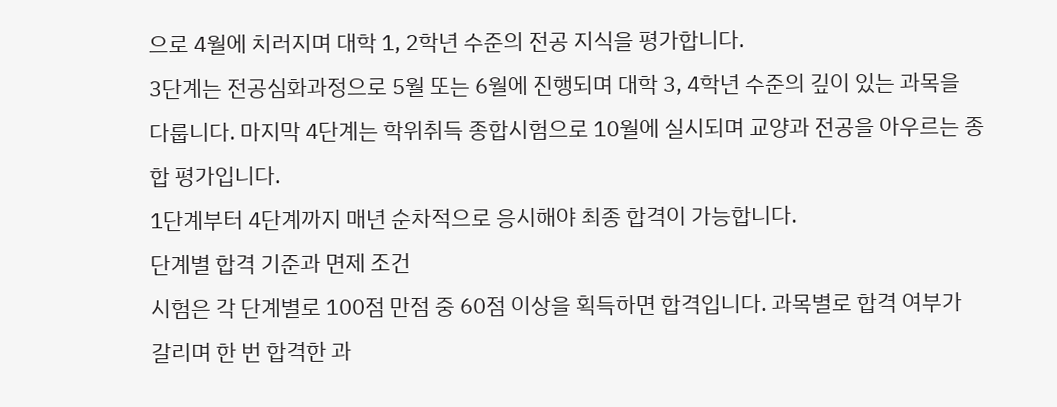으로 4월에 치러지며 대학 1, 2학년 수준의 전공 지식을 평가합니다.
3단계는 전공심화과정으로 5월 또는 6월에 진행되며 대학 3, 4학년 수준의 깊이 있는 과목을 다룹니다. 마지막 4단계는 학위취득 종합시험으로 10월에 실시되며 교양과 전공을 아우르는 종합 평가입니다.
1단계부터 4단계까지 매년 순차적으로 응시해야 최종 합격이 가능합니다.
단계별 합격 기준과 면제 조건
시험은 각 단계별로 100점 만점 중 60점 이상을 획득하면 합격입니다. 과목별로 합격 여부가 갈리며 한 번 합격한 과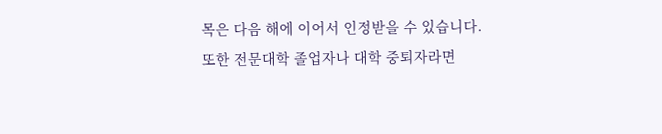목은 다음 해에 이어서 인정받을 수 있습니다.
또한 전문대학 졸업자나 대학 중퇴자라면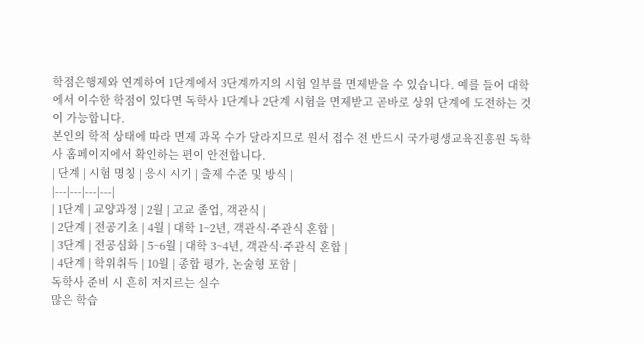학점은행제와 연계하여 1단계에서 3단계까지의 시험 일부를 면제받을 수 있습니다. 예를 들어 대학에서 이수한 학점이 있다면 독학사 1단계나 2단계 시험을 면제받고 곧바로 상위 단계에 도전하는 것이 가능합니다.
본인의 학적 상태에 따라 면제 과목 수가 달라지므로 원서 접수 전 반드시 국가평생교육진흥원 독학사 홈페이지에서 확인하는 편이 안전합니다.
| 단계 | 시험 명칭 | 응시 시기 | 출제 수준 및 방식 |
|---|---|---|---|
| 1단계 | 교양과정 | 2월 | 고교 졸업, 객관식 |
| 2단계 | 전공기초 | 4월 | 대학 1~2년, 객관식·주관식 혼합 |
| 3단계 | 전공심화 | 5~6월 | 대학 3~4년, 객관식·주관식 혼합 |
| 4단계 | 학위취득 | 10월 | 종합 평가, 논술형 포함 |
독학사 준비 시 흔히 저지르는 실수
많은 학습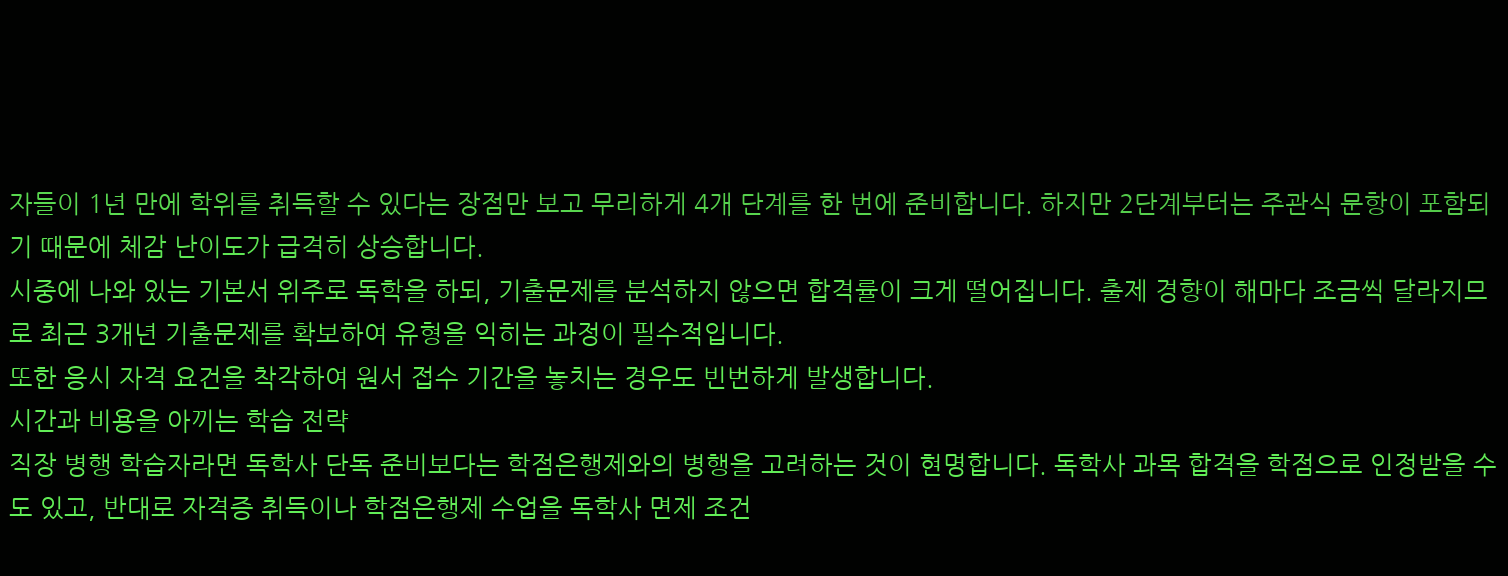자들이 1년 만에 학위를 취득할 수 있다는 장점만 보고 무리하게 4개 단계를 한 번에 준비합니다. 하지만 2단계부터는 주관식 문항이 포함되기 때문에 체감 난이도가 급격히 상승합니다.
시중에 나와 있는 기본서 위주로 독학을 하되, 기출문제를 분석하지 않으면 합격률이 크게 떨어집니다. 출제 경향이 해마다 조금씩 달라지므로 최근 3개년 기출문제를 확보하여 유형을 익히는 과정이 필수적입니다.
또한 응시 자격 요건을 착각하여 원서 접수 기간을 놓치는 경우도 빈번하게 발생합니다.
시간과 비용을 아끼는 학습 전략
직장 병행 학습자라면 독학사 단독 준비보다는 학점은행제와의 병행을 고려하는 것이 현명합니다. 독학사 과목 합격을 학점으로 인정받을 수도 있고, 반대로 자격증 취득이나 학점은행제 수업을 독학사 면제 조건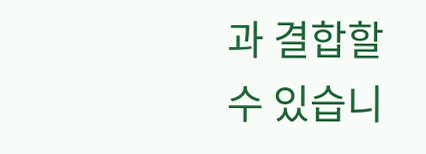과 결합할 수 있습니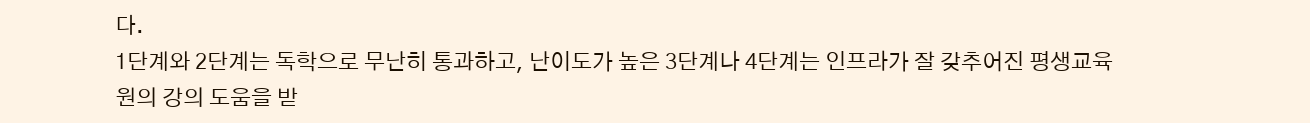다.
1단계와 2단계는 독학으로 무난히 통과하고, 난이도가 높은 3단계나 4단계는 인프라가 잘 갖추어진 평생교육원의 강의 도움을 받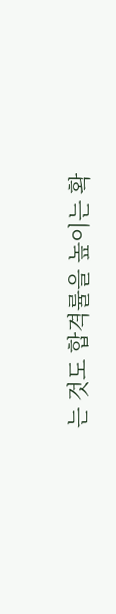는 것도 합격률을 높이는 확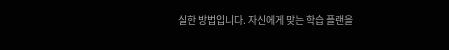실한 방법입니다. 자신에게 맞는 학습 플랜을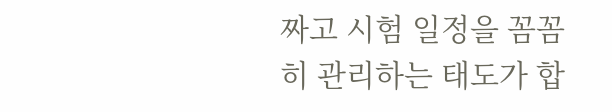짜고 시험 일정을 꼼꼼히 관리하는 태도가 합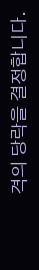격의 당락을 결정합니다.